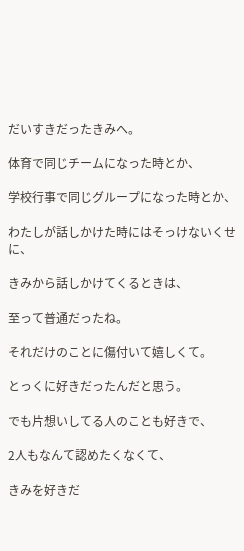だいすきだったきみへ。

体育で同じチームになった時とか、

学校行事で同じグループになった時とか、

わたしが話しかけた時にはそっけないくせに、

きみから話しかけてくるときは、

至って普通だったね。

それだけのことに傷付いて嬉しくて。

とっくに好きだったんだと思う。

でも片想いしてる人のことも好きで、

2人もなんて認めたくなくて、

きみを好きだ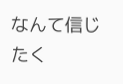なんて信じたく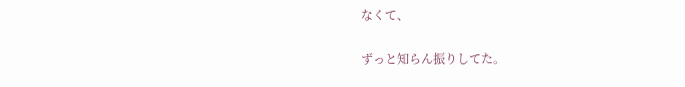なくて、

ずっと知らん振りしてた。